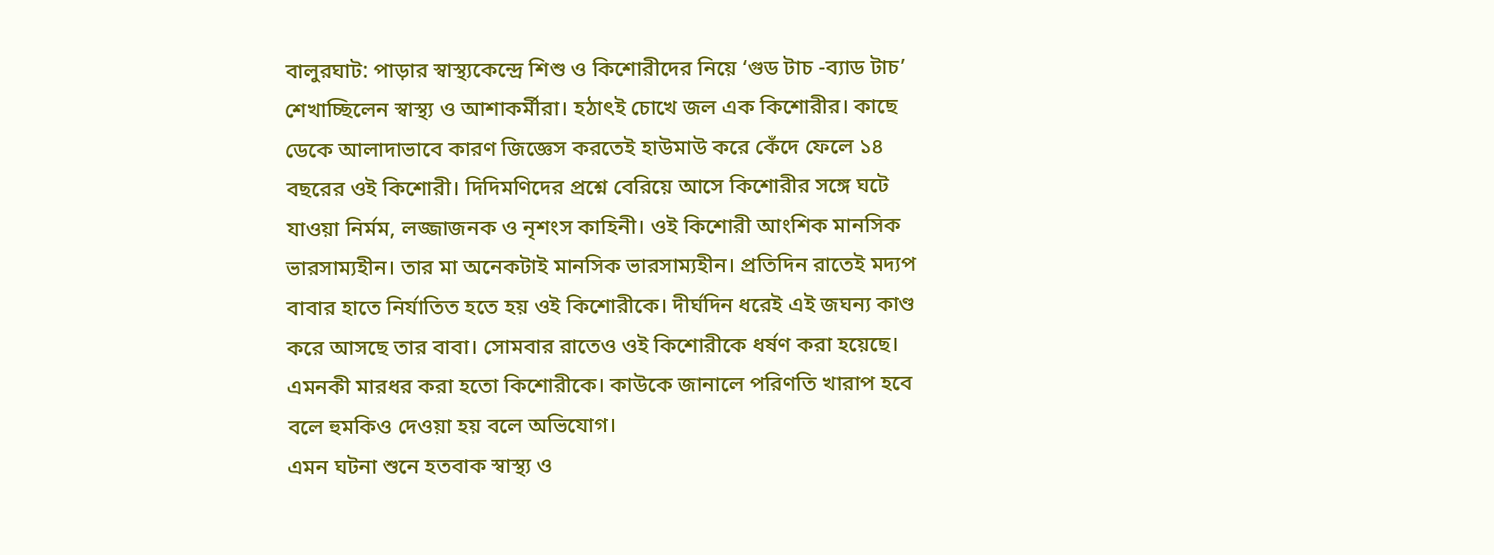বালুরঘাট: পাড়ার স্বাস্থ্যকেন্দ্রে শিশু ও কিশোরীদের নিয়ে ‘গুড টাচ -ব্যাড টাচ’ শেখাচ্ছিলেন স্বাস্থ্য ও আশাকর্মীরা। হঠাৎই চোখে জল এক কিশোরীর। কাছে ডেকে আলাদাভাবে কারণ জিজ্ঞেস করতেই হাউমাউ করে কেঁদে ফেলে ১৪ বছরের ওই কিশোরী। দিদিমণিদের প্রশ্নে বেরিয়ে আসে কিশোরীর সঙ্গে ঘটে যাওয়া নির্মম, লজ্জাজনক ও নৃশংস কাহিনী। ওই কিশোরী আংশিক মানসিক ভারসাম্যহীন। তার মা অনেকটাই মানসিক ভারসাম্যহীন। প্রতিদিন রাতেই মদ্যপ বাবার হাতে নির্যাতিত হতে হয় ওই কিশোরীকে। দীর্ঘদিন ধরেই এই জঘন্য কাণ্ড করে আসছে তার বাবা। সোমবার রাতেও ওই কিশোরীকে ধর্ষণ করা হয়েছে। এমনকী মারধর করা হতো কিশোরীকে। কাউকে জানালে পরিণতি খারাপ হবে বলে হুমকিও দেওয়া হয় বলে অভিযোগ।
এমন ঘটনা শুনে হতবাক স্বাস্থ্য ও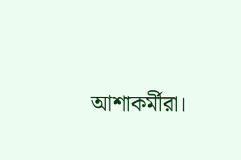আশাকর্মীরা।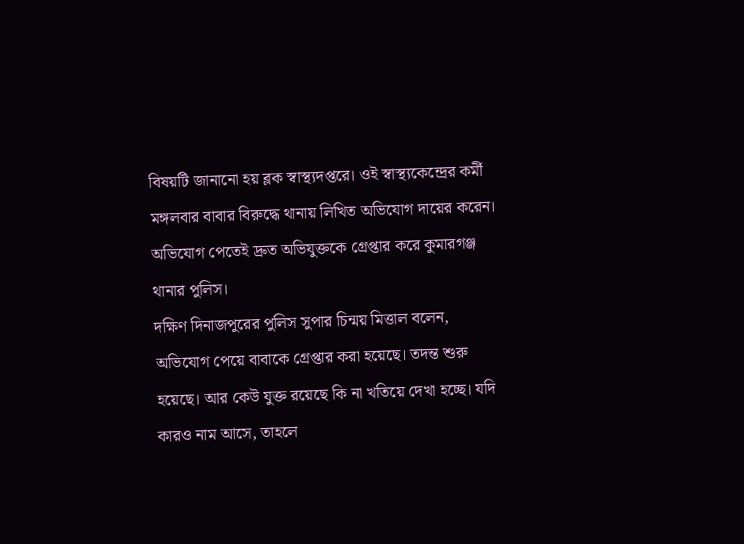বিষয়টি জানানো হয় ব্লক স্বাস্থ্যদপ্তরে। ওই স্বাস্থ্যকেন্দ্রের কর্মী মঙ্গলবার বাবার বিরুদ্ধে থানায় লিখিত অভিযোগ দায়ের করেন। অভিযোগ পেতেই দ্রুত অভিযুক্তকে গ্রেপ্তার করে কুমারগঞ্জ থানার পুলিস।
দক্ষিণ দিনাজপুরের পুলিস সুপার চিন্ময় মিত্তাল বলেন, অভিযোগ পেয়ে বাবাকে গ্রেপ্তার করা হয়েছে। তদন্ত শুরু হয়েছে। আর কেউ যুক্ত রয়েছে কি না খতিয়ে দেখা হচ্ছে। যদি কারও নাম আসে, তাহলে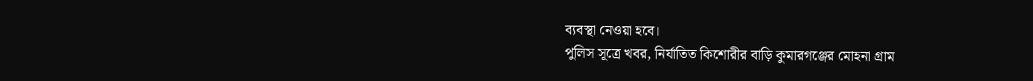ব্যবস্থা নেওয়া হবে।
পুলিস সূত্রে খবর, নির্যাতিত কিশোরীর বাড়ি কুমারগঞ্জের মোহনা গ্রাম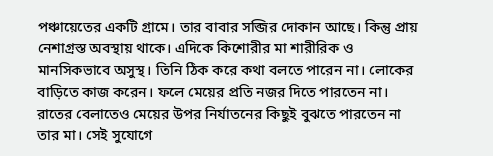পঞ্চায়েতের একটি গ্রামে। তার বাবার সব্জির দোকান আছে। কিন্তু প্রায় নেশাগ্রস্ত অবস্থায় থাকে। এদিকে কিশোরীর মা শারীরিক ও মানসিকভাবে অসুস্থ। তিনি ঠিক করে কথা বলতে পারেন না। লোকের বাড়িতে কাজ করেন। ফলে মেয়ের প্রতি নজর দিতে পারতেন না। রাতের বেলাতেও মেয়ের উপর নির্যাতনের কিছুই বুঝতে পারতেন না তার মা। সেই সুযোগে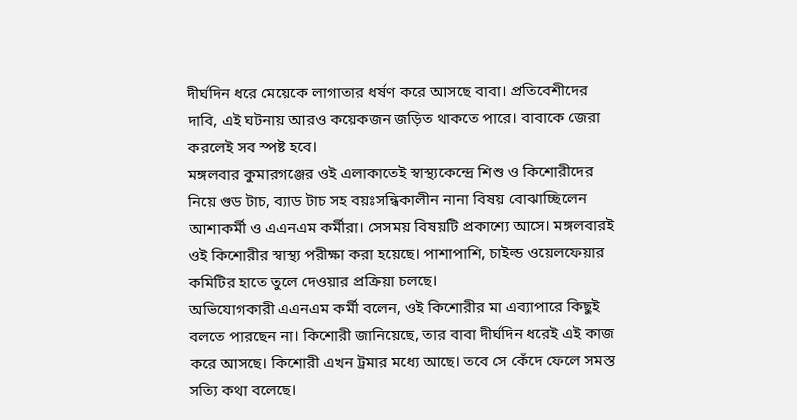দীর্ঘদিন ধরে মেয়েকে লাগাতার ধর্ষণ করে আসছে বাবা। প্রতিবেশীদের দাবি, এই ঘটনায় আরও কয়েকজন জড়িত থাকতে পারে। বাবাকে জেরা করলেই সব স্পষ্ট হবে।
মঙ্গলবার কুমারগঞ্জের ওই এলাকাতেই স্বাস্থ্যকেন্দ্রে শিশু ও কিশোরীদের নিয়ে গুড টাচ, ব্যাড টাচ সহ বয়ঃসন্ধিকালীন নানা বিষয় বোঝাচ্ছিলেন আশাকর্মী ও এএনএম কর্মীরা। সেসময় বিষয়টি প্রকাশ্যে আসে। মঙ্গলবারই ওই কিশোরীর স্বাস্থ্য পরীক্ষা করা হয়েছে। পাশাপাশি, চাইল্ড ওয়েলফেয়ার কমিটির হাতে তুলে দেওয়ার প্রক্রিয়া চলছে।
অভিযোগকারী এএনএম কর্মী বলেন, ওই কিশোরীর মা এব্যাপারে কিছুই বলতে পারছেন না। কিশোরী জানিয়েছে, তার বাবা দীর্ঘদিন ধরেই এই কাজ করে আসছে। কিশোরী এখন ট্রমার মধ্যে আছে। তবে সে কেঁদে ফেলে সমস্ত সত্যি কথা বলেছে।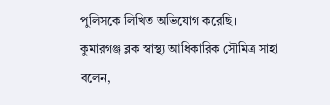পুলিসকে লিখিত অভিযোগ করেছি।
কুমারগঞ্জ ব্লক স্বাস্থ্য আধিকারিক সৌমিত্র সাহা বলেন,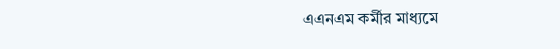এএনএম কর্মীর মাধ্যমে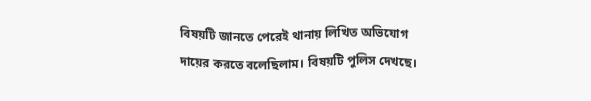বিষয়টি জানতে পেরেই থানায় লিখিত অভিযোগ দায়ের করতে বলেছিলাম। বিষয়টি পুলিস দেখছে।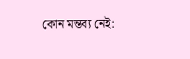কোন মন্তব্য নেই: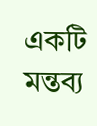একটি মন্তব্য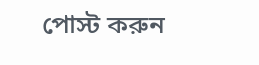পোস্ট করুন